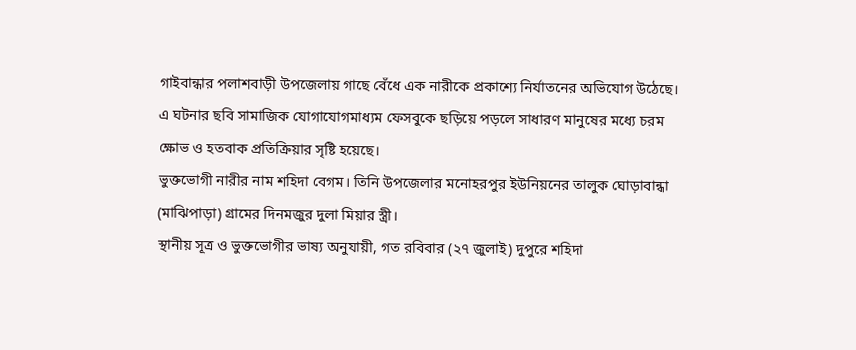গাইবান্ধার পলাশবাড়ী উপজেলায় গাছে বেঁধে এক নারীকে প্রকাশ্যে নির্যাতনের অভিযোগ উঠেছে। এ ঘটনার ছবি সামাজিক যোগাযোগমাধ্যম ফেসবুকে ছড়িয়ে পড়লে সাধারণ মানুষের মধ্যে চরম ক্ষোভ ও হতবাক প্রতিক্রিয়ার সৃষ্টি হয়েছে।
ভুক্তভোগী নারীর নাম শহিদা বেগম। তিনি উপজেলার মনোহরপুর ইউনিয়নের তালুক ঘোড়াবান্ধা (মাঝিপাড়া) গ্রামের দিনমজুর দুলা মিয়ার স্ত্রী।
স্থানীয় সূত্র ও ভুক্তভোগীর ভাষ্য অনুযায়ী, গত রবিবার (২৭ জুলাই) দুপুরে শহিদা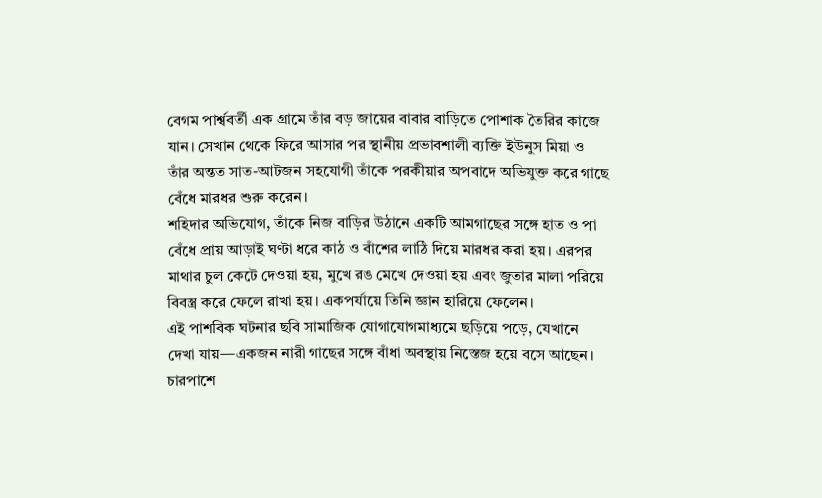বেগম পার্শ্ববর্তী এক গ্রামে তাঁর বড় জায়ের বাবার বাড়িতে পোশাক তৈরির কাজে যান। সেখান থেকে ফিরে আসার পর স্থানীয় প্রভাবশালী ব্যক্তি ইউনুস মিয়া ও তাঁর অন্তত সাত-আটজন সহযোগী তাঁকে পরকীয়ার অপবাদে অভিযুক্ত করে গাছে বেঁধে মারধর শুরু করেন।
শহিদার অভিযোগ, তাঁকে নিজ বাড়ির উঠানে একটি আমগাছের সঙ্গে হাত ও পা বেঁধে প্রায় আড়াই ঘণ্টা ধরে কাঠ ও বাঁশের লাঠি দিয়ে মারধর করা হয়। এরপর মাথার চুল কেটে দেওয়া হয়, মুখে রঙ মেখে দেওয়া হয় এবং জুতার মালা পরিয়ে বিবস্ত্র করে ফেলে রাখা হয়। একপর্যায়ে তিনি জ্ঞান হারিয়ে ফেলেন।
এই পাশবিক ঘটনার ছবি সামাজিক যোগাযোগমাধ্যমে ছড়িয়ে পড়ে, যেখানে দেখা যায়—একজন নারী গাছের সঙ্গে বাঁধা অবস্থায় নিস্তেজ হয়ে বসে আছেন। চারপাশে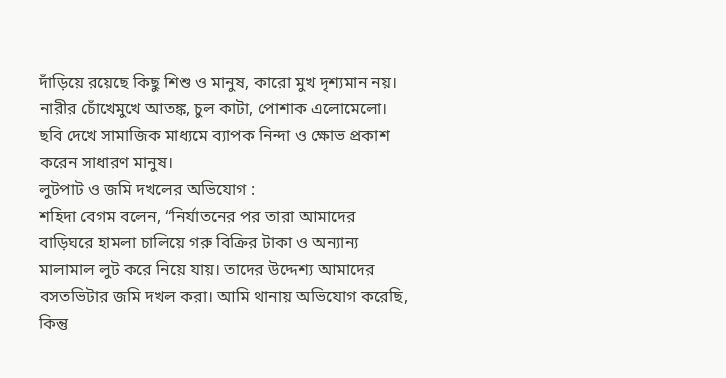দাঁড়িয়ে রয়েছে কিছু শিশু ও মানুষ, কারো মুখ দৃশ্যমান নয়। নারীর চোঁখেমুখে আতঙ্ক, চুল কাটা, পোশাক এলোমেলো। ছবি দেখে সামাজিক মাধ্যমে ব্যাপক নিন্দা ও ক্ষোভ প্রকাশ করেন সাধারণ মানুষ।
লুটপাট ও জমি দখলের অভিযোগ :
শহিদা বেগম বলেন, “নির্যাতনের পর তারা আমাদের বাড়িঘরে হামলা চালিয়ে গরু বিক্রির টাকা ও অন্যান্য মালামাল লুট করে নিয়ে যায়। তাদের উদ্দেশ্য আমাদের বসতভিটার জমি দখল করা। আমি থানায় অভিযোগ করেছি, কিন্তু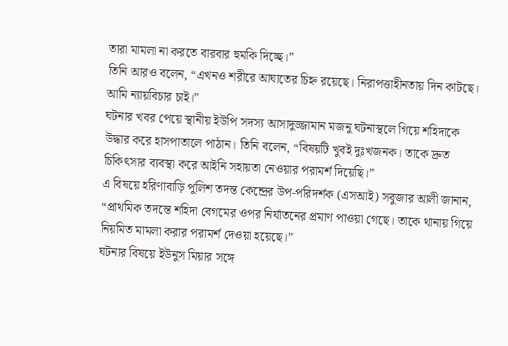তারা মামলা না করতে বারবার হুমকি দিচ্ছে।”
তিনি আরও বলেন, “এখনও শরীরে আঘাতের চিহ্ন রয়েছে। নিরাপত্তাহীনতায় দিন কাটছে। আমি ন্যায়বিচার চাই।”
ঘটনার খবর পেয়ে স্থানীয় ইউপি সদস্য আসাদুজ্জামান মজনু ঘটনাস্থলে গিয়ে শহিদাকে উদ্ধার করে হাসপাতালে পাঠান। তিনি বলেন, “বিষয়টি খুবই দুঃখজনক। তাকে দ্রুত চিকিৎসার ব্যবস্থা করে আইনি সহায়তা নেওয়ার পরামর্শ দিয়েছি।”
এ বিষয়ে হরিণাবাড়ি পুলিশ তদন্ত কেন্দ্রের উপ-পরিদর্শক (এসআই) সবুজার আলী জানান, “প্রাথমিক তদন্তে শহিদা বেগমের ওপর নির্যাতনের প্রমাণ পাওয়া গেছে। তাকে থানায় গিয়ে নিয়মিত মামলা করার পরামর্শ দেওয়া হয়েছে।”
ঘটনার বিষয়ে ইউনুস মিয়ার সঙ্গে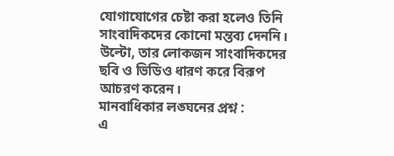যোগাযোগের চেষ্টা করা হলেও তিনি সাংবাদিকদের কোনো মন্তব্য দেননি। উল্টো, তার লোকজন সাংবাদিকদের ছবি ও ভিডিও ধারণ করে বিরূপ আচরণ করেন।
মানবাধিকার লঙ্ঘনের প্রশ্ন :
এ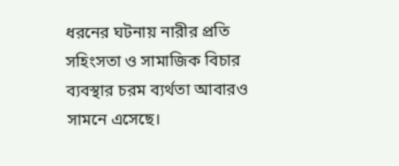ধরনের ঘটনায় নারীর প্রতি সহিংসতা ও সামাজিক বিচার ব্যবস্থার চরম ব্যর্থতা আবারও সামনে এসেছে।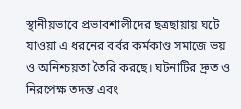স্থানীয়ভাবে প্রভাবশালীদের ছত্রছায়ায় ঘটে যাওয়া এ ধরনের বর্বর কর্মকাণ্ড সমাজে ভয় ও অনিশ্চয়তা তৈরি করছে। ঘটনাটির দ্রুত ও নিরপেক্ষ তদন্ত এবং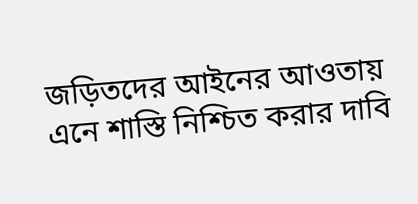জড়িতদের আইনের আওতায় এনে শাস্তি নিশ্চিত করার দাবি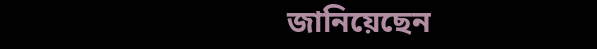জানিয়েছেন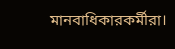মানবাধিকারকর্মীরা।